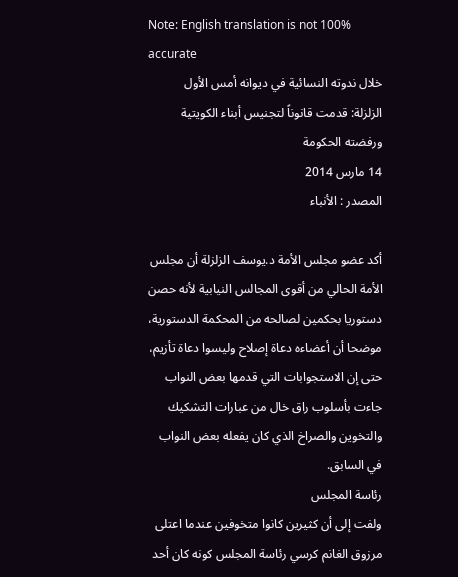Note: English translation is not 100% accurate
خلال ندوته النسائية في ديوانه أمس الأول
الزلزلة: قدمت قانوناً لتجنيس أبناء الكويتية ورفضته الحكومة
14 مارس 2014
المصدر : الأنباء

أكد عضو مجلس الأمة د.يوسف الزلزلة أن مجلس الأمة الحالي من أقوى المجالس النيابية لأنه حصن دستوريا بحكمين لصالحه من المحكمة الدستورية، موضحا أن أعضاءه دعاة إصلاح وليسوا دعاة تأزيم، حتى إن الاستجوابات التي قدمها بعض النواب جاءت بأسلوب راق خال من عبارات التشكيك والتخوين والصراخ الذي كان يفعله بعض النواب في السابق.
رئاسة المجلس
ولفت إلى أن كثيرين كانوا متخوفين عندما اعتلى مرزوق الغانم كرسي رئاسة المجلس كونه كان أحد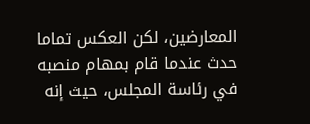المعارضين، لكن العكس تماما حدث عندما قام بمهام منصبه في رئاسة المجلس، حيث إنه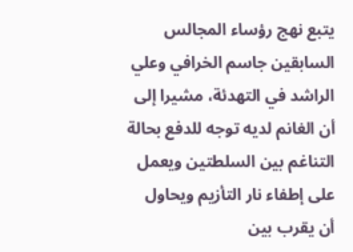يتبع نهج رؤساء المجالس السابقين جاسم الخرافي وعلي الراشد في التهدئة، مشيرا إلى أن الغانم لديه توجه للدفع بحالة التناغم بين السلطتين ويعمل على إطفاء نار التأزيم ويحاول أن يقرب بين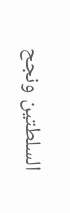السلطتين ونجح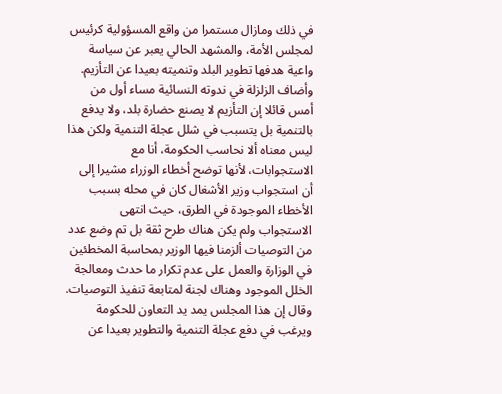في ذلك ومازال مستمرا من واقع المسؤولية كرئيس لمجلس الأمة، والمشهد الحالي يعبر عن سياسة واعية هدفها تطوير البلد وتنميته بعيدا عن التأزيم.
وأضاف الزلزلة في ندوته النسائية مساء أول من أمس قائلا إن التأزيم لا يصنع حضارة بلد، ولا يدفع بالتنمية بل يتسبب في شلل عجلة التنمية ولكن هذا ليس معناه ألا نحاسب الحكومة، أنا مع الاستجوابات، لأنها توضح أخطاء الوزراء مشيرا إلى أن استجواب وزير الأشغال كان في محله بسبب الأخطاء الموجودة في الطرق، حيث انتهى الاستجواب ولم يكن هناك طرح ثقة بل تم وضع عدد من التوصيات ألزمنا فيها الوزير بمحاسبة المخطئين في الوزارة والعمل على عدم تكرار ما حدث ومعالجة الخلل الموجود وهناك لجنة لمتابعة تنفيذ التوصيات.
وقال إن هذا المجلس يمد يد التعاون للحكومة ويرغب في دفع عجلة التنمية والتطوير بعيدا عن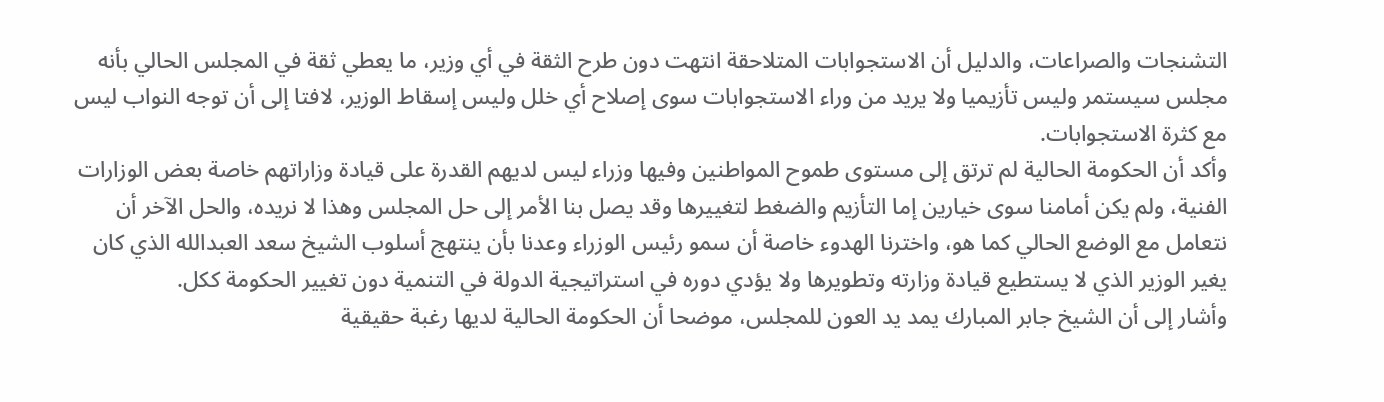التشنجات والصراعات، والدليل أن الاستجوابات المتلاحقة انتهت دون طرح الثقة في أي وزير، ما يعطي ثقة في المجلس الحالي بأنه مجلس سيستمر وليس تأزيميا ولا يريد من وراء الاستجوابات سوى إصلاح أي خلل وليس إسقاط الوزير، لافتا إلى أن توجه النواب ليس مع كثرة الاستجوابات.
وأكد أن الحكومة الحالية لم ترتق إلى مستوى طموح المواطنين وفيها وزراء ليس لديهم القدرة على قيادة وزاراتهم خاصة بعض الوزارات الفنية، ولم يكن أمامنا سوى خيارين إما التأزيم والضغط لتغييرها وقد يصل بنا الأمر إلى حل المجلس وهذا لا نريده، والحل الآخر أن نتعامل مع الوضع الحالي كما هو، واخترنا الهدوء خاصة أن سمو رئيس الوزراء وعدنا بأن ينتهج أسلوب الشيخ سعد العبدالله الذي كان يغير الوزير الذي لا يستطيع قيادة وزارته وتطويرها ولا يؤدي دوره في استراتيجية الدولة في التنمية دون تغيير الحكومة ككل.
وأشار إلى أن الشيخ جابر المبارك يمد يد العون للمجلس، موضحا أن الحكومة الحالية لديها رغبة حقيقية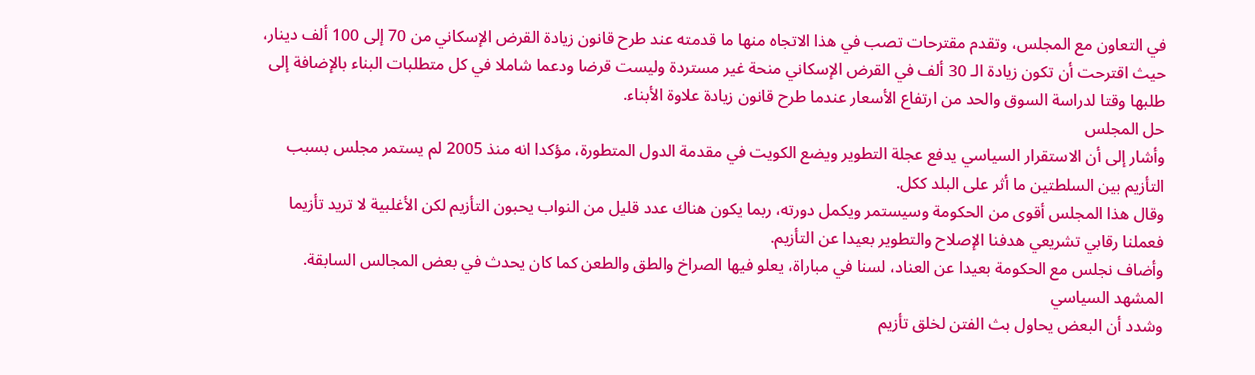في التعاون مع المجلس، وتقدم مقترحات تصب في هذا الاتجاه منها ما قدمته عند طرح قانون زيادة القرض الإسكاني من 70 إلى 100 ألف دينار، حيث اقترحت أن تكون زيادة الـ 30 ألف في القرض الإسكاني منحة غير مستردة وليست قرضا ودعما شاملا في كل متطلبات البناء بالإضافة إلى طلبها وقتا لدراسة السوق والحد من ارتفاع الأسعار عندما طرح قانون زيادة علاوة الأبناء.
حل المجلس
وأشار إلى أن الاستقرار السياسي يدفع عجلة التطوير ويضع الكويت في مقدمة الدول المتطورة، مؤكدا انه منذ 2005 لم يستمر مجلس بسبب التأزيم بين السلطتين ما أثر على البلد ككل.
وقال هذا المجلس أقوى من الحكومة وسيستمر ويكمل دورته، ربما يكون هناك عدد قليل من النواب يحبون التأزيم لكن الأغلبية لا تريد تأزيما فعملنا رقابي تشريعي هدفنا الإصلاح والتطوير بعيدا عن التأزيم.
وأضاف نجلس مع الحكومة بعيدا عن العناد، لسنا في مباراة، يعلو فيها الصراخ والطق والطعن كما كان يحدث في بعض المجالس السابقة.
المشهد السياسي
وشدد أن البعض يحاول بث الفتن لخلق تأزيم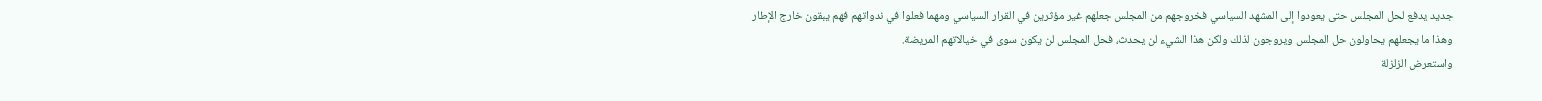جديد يدفع لحل المجلس حتى يعودوا إلى المشهد السياسي فخروجهم من المجلس جعلهم غير مؤثرين في القرار السياسي ومهما فعلوا في ندواتهم فهم يبقون خارج الإطار وهذا ما يجعلهم يحاولون حل المجلس ويروجون لذلك ولكن هذا الشيء لن يحدث، فحل المجلس لن يكون سوى في خيالاتهم المريضة.
واستعرض الزلزلة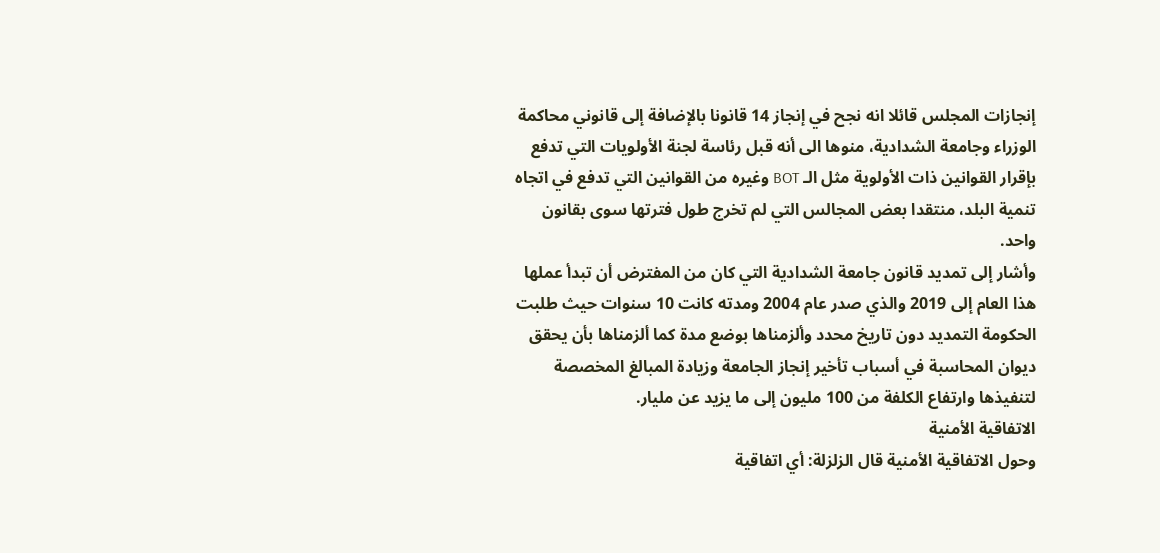إنجازات المجلس قائلا انه نجح في إنجاز 14 قانونا بالإضافة إلى قانوني محاكمة الوزراء وجامعة الشدادية، منوها الى أنه قبل رئاسة لجنة الأولويات التي تدفع بإقرار القوانين ذات الأولوية مثل الـ BOT وغيره من القوانين التي تدفع في اتجاه تنمية البلد، منتقدا بعض المجالس التي لم تخرج طول فترتها سوى بقانون واحد.
وأشار إلى تمديد قانون جامعة الشدادية التي كان من المفترض أن تبدأ عملها هذا العام إلى 2019 والذي صدر عام 2004 ومدته كانت 10 سنوات حيث طلبت الحكومة التمديد دون تاريخ محدد وألزمناها بوضع مدة كما ألزمناها بأن يحقق ديوان المحاسبة في أسباب تأخير إنجاز الجامعة وزيادة المبالغ المخصصة لتنفيذها وارتفاع الكلفة من 100 مليون إلى ما يزيد عن مليار.
الاتفاقية الأمنية
وحول الاتفاقية الأمنية قال الزلزلة: أي اتفاقية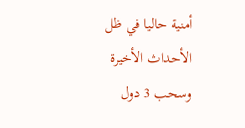أمنية حاليا في ظل الأحداث الأخيرة وسحب 3 دول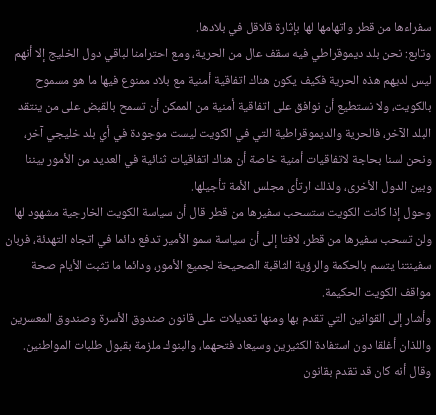سفراءها من قطر واتهامها لها بإثارة قلاقل في بلادها.
وتابع: نحن بلد ديموقراطي فيه سقف عال من الحرية، ومع احترامنا لباقي دول الخليج إلا أنهم ليس لديهم هذه الحرية فكيف يكون هناك اتفاقية أمنية مع بلاد ممنوع فيها ما هو مسموح بالكويت، ولا نستطيع أن نوافق على اتفاقية أمنية من الممكن أن تسمح بالقبض على من ينتقد البلد الآخر، فالحرية والديموقراطية التي في الكويت ليست موجودة في أي بلد خليجي آخر، ونحن لسنا بحاجة لاتفاقيات أمنية خاصة أن هناك اتفاقيات ثنائية في العديد من الأمور بيننا وبين الدول الأخرى، ولذلك ارتأى مجلس الأمة تأجيلها.
وحول إذا كانت الكويت ستسحب سفيرها من قطر قال أن سياسة الكويت الخارجية مشهود لها ولن تسحب سفيرها من قطر، لافتا إلى أن سياسة سمو الأمير تدفع دائما في اتجاه التهدئة، فربان سفينتنا يتسم بالحكمة والرؤية الثاقبة الصحيحة لجميع الأمور، ودائما ما تثبت الأيام صحة مواقف الكويت الحكيمة.
وأشار إلى القوانين التي تقدم بها ومنها تعديلات على قانون صندوق الأسرة وصندوق المعسرين واللذان أغلقا دون استفادة الكثيرين وسيعاد فتحهما، والبنوك ملزمة بقبول طلبات المواطنين.
وقال أنه كان قد تقدم بقانون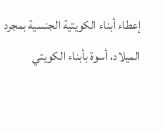إعطاء أبناء الكويتية الجنسية بمجرد الميلاد، أسوة بأبناء الكويتي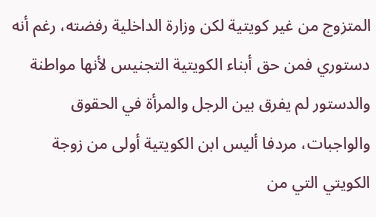المتزوج من غير كويتية لكن وزارة الداخلية رفضته، رغم أنه دستوري فمن حق أبناء الكويتية التجنيس لأنها مواطنة والدستور لم يفرق بين الرجل والمرأة في الحقوق والواجبات، مردفا أليس ابن الكويتية أولى من زوجة الكويتي التي من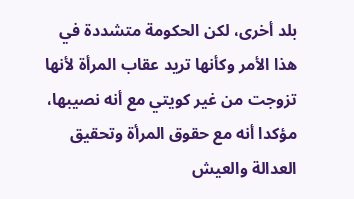بلد أخرى، لكن الحكومة متشددة في هذا الأمر وكأنها تريد عقاب المرأة لأنها تزوجت من غير كويتي مع أنه نصيبها، مؤكدا أنه مع حقوق المرأة وتحقيق العدالة والعيش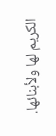الكريم لها ولأبنائها.